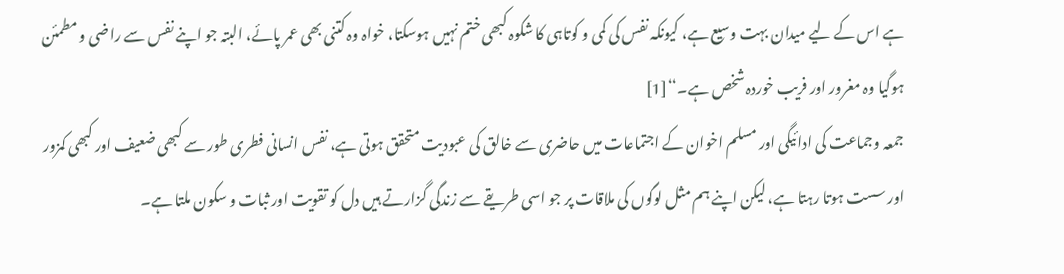ہے اس کے لیے میدان بہت وسیع ہے، کیونکہ نفس کی کمی و کوتاہی کا شکوہ کبھی ختم نہیں ہوسکتا، خواہ وہ کتنی بھی عمر پائے، البتہ جو اپنے نفس سے راضی و مطمئن ہوگیا وہ مغرور اور فریب خوردہ شخص ہے۔‘‘[1]
جمعہ وجماعت کی ادائیگی اور مسلم اخوان کے اجتماعات میں حاضری سے خالق کی عبودیت متحقق ہوتی ہے، نفس انسانی فطری طور سے کبھی ضعیف اور کبھی کمزور اور سست ہوتا رہتا ہے، لیکن اپنے ہم مثل لوگوں کی ملاقات پر جو اسی طریقے سے زندگی گزارتے ہیں دل کو تقویت اور ثبات و سکون ملتا ہے۔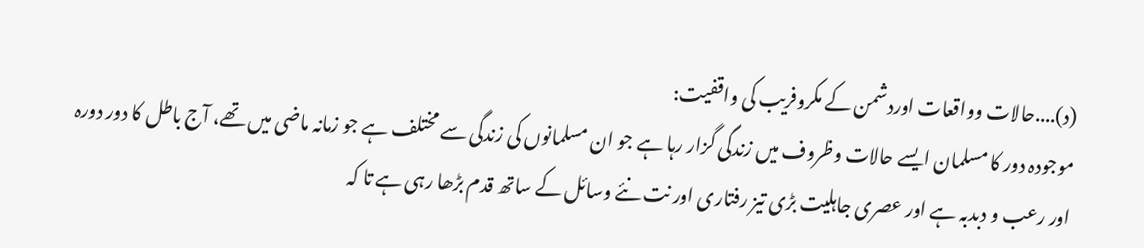(د)....حالات وواقعات اوردشمن کے مکروفریب کی واقفیت:
موجودہ دور کا مسلمان ایسے حالات وظروف میں زندگی گزار رہا ہے جو ان مسلمانوں کی زندگی سے مختلف ہے جو زمانہ ماضی میں تھے، آج باطل کا دور دورہ اور رعب و دبدبہ ہے اور عصری جاہلیت بڑی تیز رفتاری اور نت نئے وسائل کے ساتھ قدم بڑھا رہی ہے تا کہ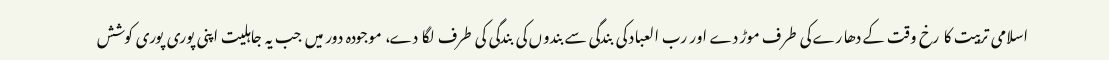اسلامی تربیت کا رخ وقت کے دھارے کی طرف موڑ دے اور رب العباد کی بندگی سے بندوں کی بندگی کی طرف لگا دے، موجودہ دور میں جب یہ جاہلیت اپنی پوری پوری کوشش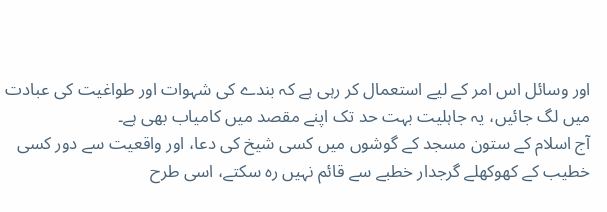اور وسائل اس امر کے لیے استعمال کر رہی ہے کہ بندے کی شہوات اور طواغیت کی عبادت میں لگ جائیں، یہ جاہلیت بہت حد تک اپنے مقصد میں کامیاب بھی ہے۔
آج اسلام کے ستون مسجد کے گوشوں میں کسی شیخ کی دعا، اور واقعیت سے دور کسی خطیب کے کھوکھلے گرجدار خطبے سے قائم نہیں رہ سکتے، اسی طرح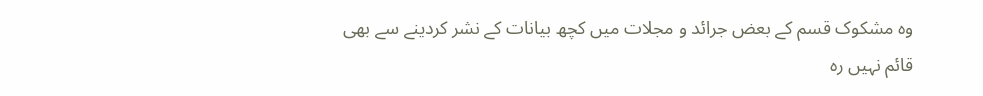وہ مشکوک قسم کے بعض جرائد و مجلات میں کچھ بیانات کے نشر کردینے سے بھی قائم نہیں رہ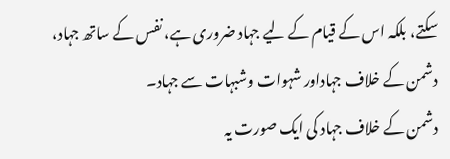سکتے، بلکہ اس کے قیام کے لیے جہاد ضروری ہے، نفس کے ساتھ جہاد، دشمن کے خلاف جہاداور شہوات وشبہات سے جہاد۔
دشمن کے خلاف جہاد کی ایک صورت یہ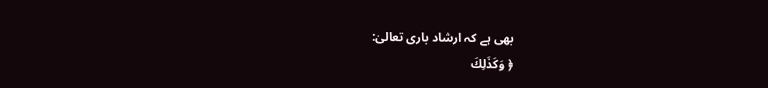بھی ہے کہ ارشاد باری تعالیٰ:
﴿ وَكَذَلِكَ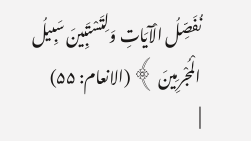نُفَصِّلُ الْآيَاتِ وَلِتَسْتَبِينَ سَبِيلُ الْمُجْرِمِينَ ﴾ (الانعام: ۵۵)
|